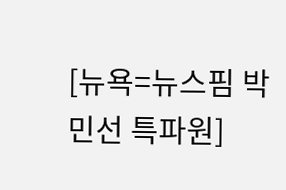[뉴욕=뉴스핌 박민선 특파원]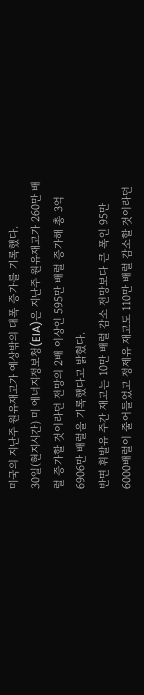미국의 지난주 원유재고가 예상밖의 대폭 증가를 기록했다.
30일(현지시간) 미 에너지정보청(EIA)은 지난주 원유재고가 260만 배럴 증가할 것이라던 전망의 2배 이상인 595만 배럴 증가해 총 3억 6906만 배럴을 기록했다고 밝혔다.
반면 휘발유 주간 재고는 10만 배럴 감소 전망보다 큰 폭인 95만 6000배럴이 줄어들었고 정제유 재고도 110만 배럴 감소할 것이라던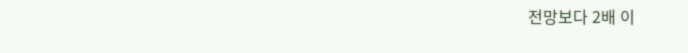전망보다 2배 이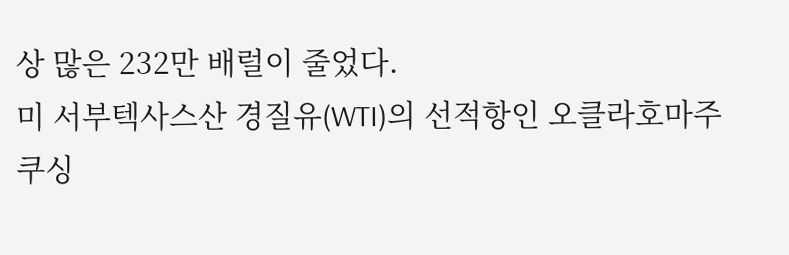상 많은 232만 배럴이 줄었다.
미 서부텍사스산 경질유(WTI)의 선적항인 오클라호마주 쿠싱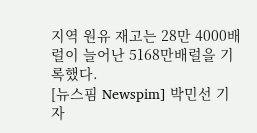지역 원유 재고는 28만 4000배럴이 늘어난 5168만배럴을 기록했다.
[뉴스핌 Newspim] 박민선 기자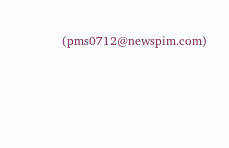(pms0712@newspim.com)